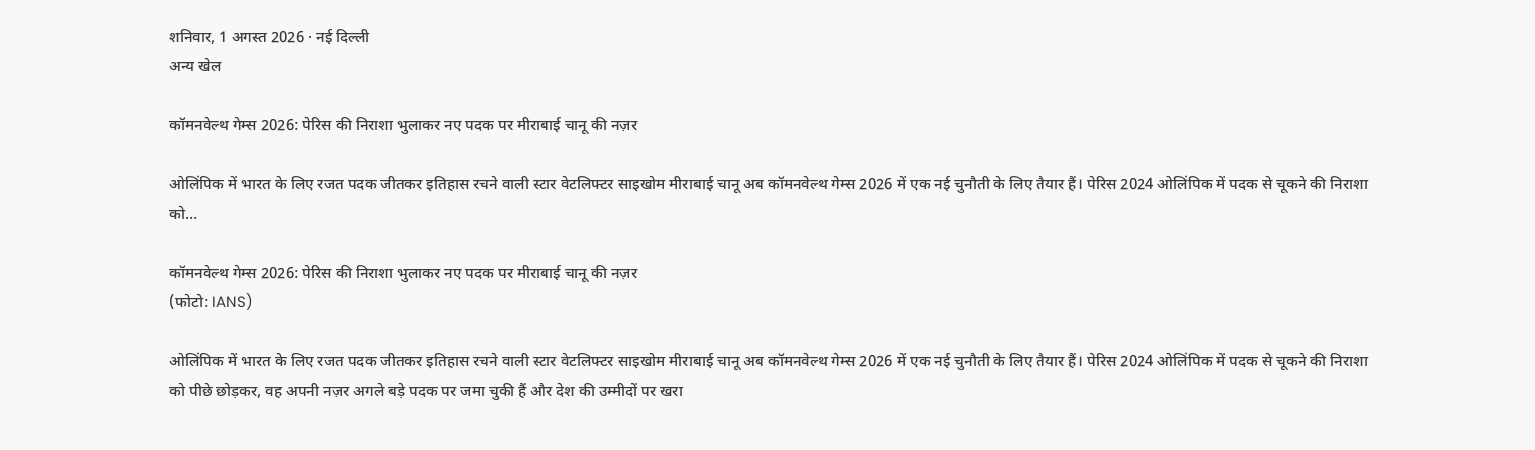शनिवार, 1 अगस्त 2026 · नई दिल्ली
अन्य खेल

कॉमनवेल्थ गेम्स 2026: पेरिस की निराशा भुलाकर नए पदक पर मीराबाई चानू की नज़र

ओलिंपिक में भारत के लिए रजत पदक जीतकर इतिहास रचने वाली स्टार वेटलिफ्टर साइखोम मीराबाई चानू अब कॉमनवेल्थ गेम्स 2026 में एक नई चुनौती के लिए तैयार हैं। पेरिस 2024 ओलिंपिक में पदक से चूकने की निराशा को…

कॉमनवेल्थ गेम्स 2026: पेरिस की निराशा भुलाकर नए पदक पर मीराबाई चानू की नज़र
(फोटो: IANS)

ओलिंपिक में भारत के लिए रजत पदक जीतकर इतिहास रचने वाली स्टार वेटलिफ्टर साइखोम मीराबाई चानू अब कॉमनवेल्थ गेम्स 2026 में एक नई चुनौती के लिए तैयार हैं। पेरिस 2024 ओलिंपिक में पदक से चूकने की निराशा को पीछे छोड़कर, वह अपनी नज़र अगले बड़े पदक पर जमा चुकी हैं और देश की उम्मीदों पर खरा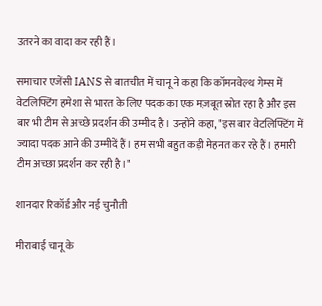उतरने का वादा कर रही हैं।

समाचार एजेंसी IANS से बातचीत में चानू ने कहा कि कॉमनवेल्थ गेम्स में वेटलिफ्टिंग हमेशा से भारत के लिए पदक का एक मज़बूत स्रोत रहा है और इस बार भी टीम से अच्छे प्रदर्शन की उम्मीद है। उन्होंने कहा, "इस बार वेटलिफ्टिंग में ज्यादा पदक आने की उम्मीदें हैं। हम सभी बहुत कड़ी मेहनत कर रहे हैं। हमारी टीम अच्छा प्रदर्शन कर रही है।"

शानदार रिकॉर्ड और नई चुनौती

मीराबाई चानू के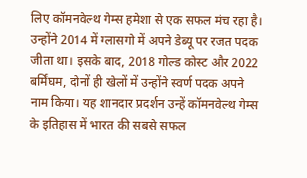लिए कॉमनवेल्थ गेम्स हमेशा से एक सफल मंच रहा है। उन्होंने 2014 में ग्लासगो में अपने डेब्यू पर रजत पदक जीता था। इसके बाद, 2018 गोल्ड कोस्ट और 2022 बर्मिंघम, दोनों ही खेलों में उन्होंने स्वर्ण पदक अपने नाम किया। यह शानदार प्रदर्शन उन्हें कॉमनवेल्थ गेम्स के इतिहास में भारत की सबसे सफल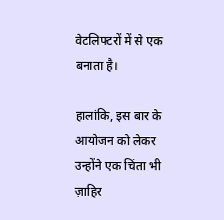वेटलिफ्टरों में से एक बनाता है।

हालांकि, इस बार के आयोजन को लेकर उन्होंने एक चिंता भी ज़ाहिर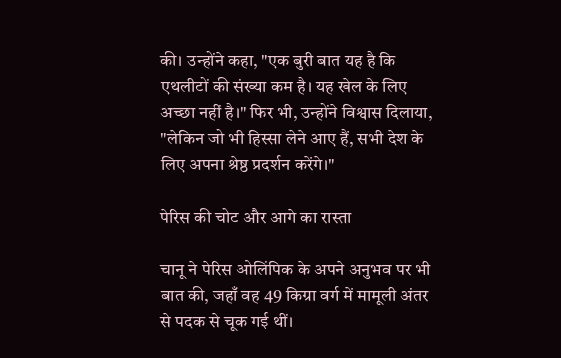की। उन्होंने कहा, "एक बुरी बात यह है कि एथलीटों की संख्या कम है। यह खेल के लिए अच्छा नहीं है।" फिर भी, उन्होंने विश्वास दिलाया, "लेकिन जो भी हिस्सा लेने आए हैं, सभी देश के लिए अपना श्रेष्ठ प्रदर्शन करेंगे।"

पेरिस की चोट और आगे का रास्ता

चानू ने पेरिस ओलिंपिक के अपने अनुभव पर भी बात की, जहाँ वह 49 किग्रा वर्ग में मामूली अंतर से पदक से चूक गई थीं।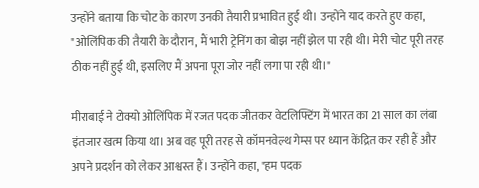उन्होंने बताया कि चोट के कारण उनकी तैयारी प्रभावित हुई थी। उन्होंने याद करते हुए कहा, "ओलिंपिक की तैयारी के दौरान, मैं भारी ट्रेनिंग का बोझ नहीं झेल पा रही थी। मेरी चोट पूरी तरह ठीक नहीं हुई थी, इसलिए मैं अपना पूरा जोर नहीं लगा पा रही थी।"

मीराबाई ने टोक्यो ओलिंपिक में रजत पदक जीतकर वेटलिफ्टिंग में भारत का 21 साल का लंबा इंतजार खत्म किया था। अब वह पूरी तरह से कॉमनवेल्थ गेम्स पर ध्यान केंद्रित कर रही हैं और अपने प्रदर्शन को लेकर आश्वस्त हैं। उन्होंने कहा, "हम पदक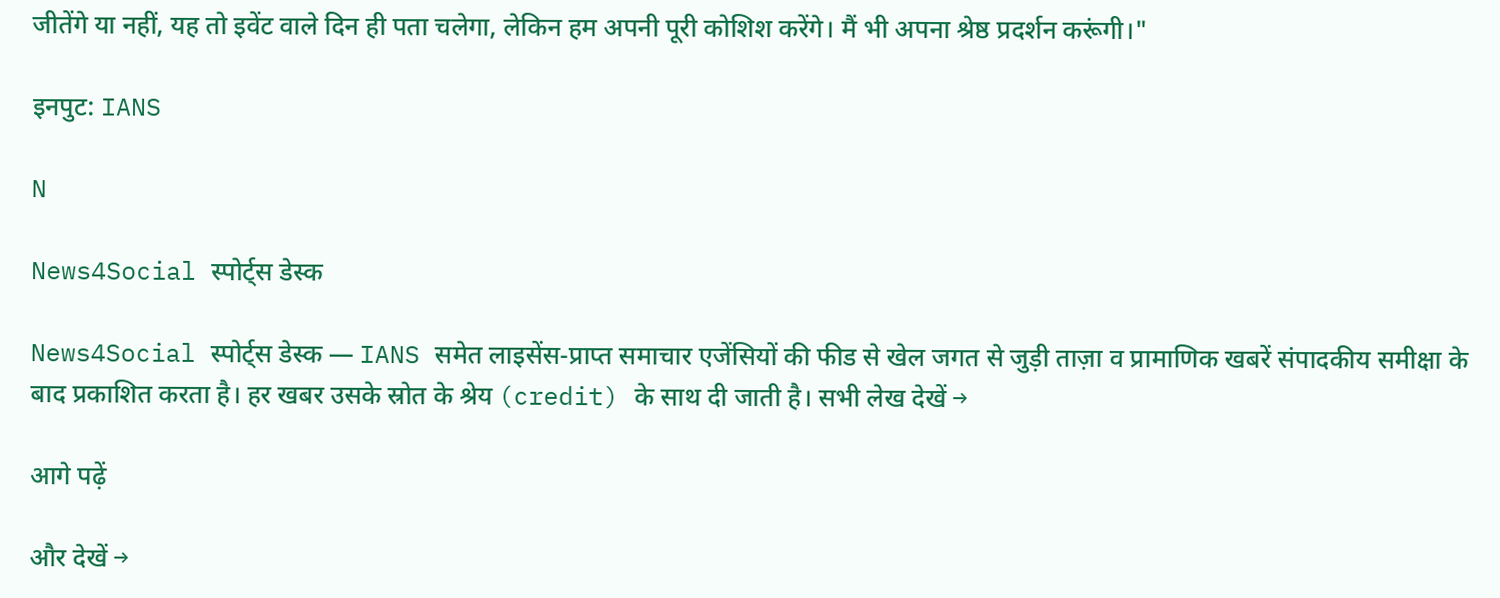जीतेंगे या नहीं, यह तो इवेंट वाले दिन ही पता चलेगा, लेकिन हम अपनी पूरी कोशिश करेंगे। मैं भी अपना श्रेष्ठ प्रदर्शन करूंगी।"

इनपुट: IANS

N

News4Social स्पोर्ट्स डेस्क

News4Social स्पोर्ट्स डेस्क — IANS समेत लाइसेंस-प्राप्त समाचार एजेंसियों की फीड से खेल जगत से जुड़ी ताज़ा व प्रामाणिक खबरें संपादकीय समीक्षा के बाद प्रकाशित करता है। हर खबर उसके स्रोत के श्रेय (credit) के साथ दी जाती है। सभी लेख देखें →

आगे पढ़ें

और देखें →